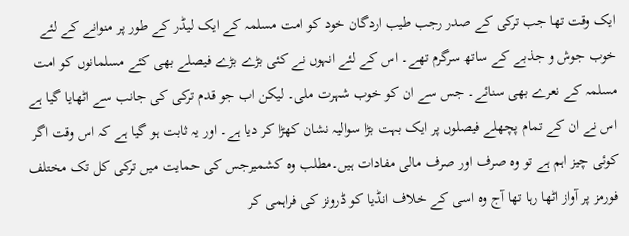ایک وقت تھا جب ترکی کے صدر رجب طیب اردگان خود کو امت مسلمہ کے ایک لیڈر کے طور پر منوانے کے لئے خوب جوش و جذبے کے ساتھ سرگرم تھے۔ اس کے لئے انہوں نے کئی بڑے بڑے فیصلے بھی کئے مسلمانوں کو امت مسلمہ کے نعرے بھی سنائے۔ جس سے ان کو خوب شہرت ملی۔ لیکن اب جو قدم ترکی کی جانب سے اٹھایا گیا ہے اس نے ان کے تمام پچھلے فیصلوں پر ایک بہت بڑا سوالیہ نشان کھڑا کر دیا ہے۔ اور یہ ثابت ہو گیا ہے کہ اس وقت اگر کوئی چیز اہم ہے تو وہ صرف اور صرف مالی مفادات ہیں۔مطلب وہ کشمیرجس کی حمایت میں ترکی کل تک مختلف فورمز پر آواز اٹھا رہا تھا آج وہ اسی کے خلاف انڈیا کو ڈرونز کی فراہمی کر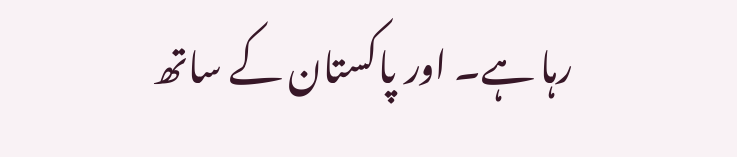رہا ہے۔ اور پاکستان کے ساتھ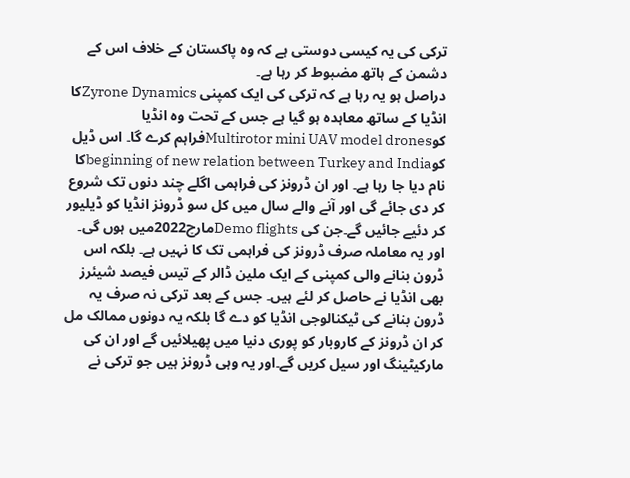ترکی کی یہ کیسی دوستی ہے کہ وہ پاکستان کے خلاف اس کے دشمن کے ہاتھ مضبوط کر رہا ہے۔
دراصل ہو یہ رہا ہے کہ ترکی کی ایک کمپنی Zyrone Dynamicsکا انڈیا کے ساتھ معاہدہ ہو گیا ہے جس کے تحت وہ انڈیا کوMultirotor mini UAV model dronesفراہم کرے گا۔ اس ڈیل کوbeginning of new relation between Turkey and Indiaکا نام دیا جا رہا ہے۔ اور ان ڈرونز کی فراہمی اگلے چند دنوں تک شروع کر دی جائے گی اور آنے والے سال میں کل سو ڈرونز انڈیا کو ڈیلیور کر دئیے جائیں گے۔جن کی Demo flightsمارچ2022میں ہوں گی۔ اور یہ معاملہ صرف ڈرونز کی فراہمی تک کا نہیں ہے۔ بلکہ اس ڈرون بنانے والی کمپنی کے ایک ملین ڈالر کے تیس فیصد شیئرز بھی انڈیا نے حاصل کر لئے ہیں۔ جس کے بعد ترکی نہ صرف یہ ڈرون بنانے کی ٹیکنالوجی انڈیا کو دے گا بلکہ یہ دونوں ممالک مل کر ان ڈرونز کے کاروبار کو پوری دنیا میں پھیلائیں گے اور ان کی مارکیٹینگ اور سیل کریں گے۔اور یہ وہی ڈرونز ہیں جو ترکی نے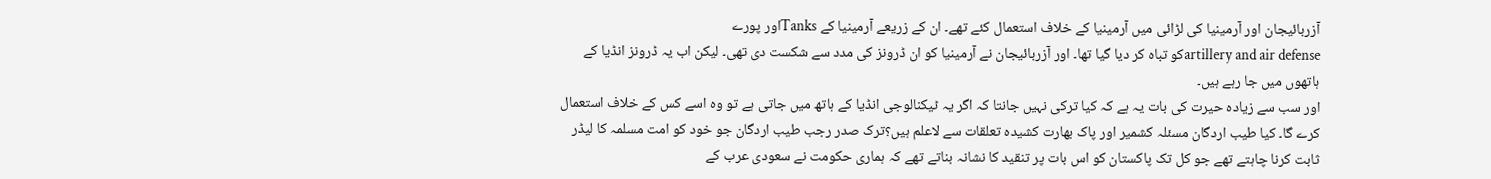آزربائیجان اور آرمینیا کی لڑائی میں آرمینیا کے خلاف استعمال کئے تھے۔ ان کے زریعے آرمینیا کے Tanksاور پورے
artillery and air defenseکو تباہ کر دیا گیا تھا۔ اور آزربائیجان نے آرمینیا کو ان ڈرونز کی مدد سے شکست دی تھی۔ لیکن اب یہ ڈرونز انڈیا کے ہاتھوں میں جا رہے ہیں۔
اور سب سے زیادہ حیرت کی بات یہ ہے کہ کیا ترکی نہیں جانتا کہ اگر یہ ٹیکنالوجی انڈیا کے ہاتھ میں جاتی ہے تو وہ اسے کس کے خلاف استعمال کرے گا۔ کیا طیب اردگان مسئلہ کشمیر اور پاک بھارت کشیدہ تعلقات سے لاعلم ہیں؟ترک صدر رجب طیب اردگان جو خود کو امت مسلمہ کا لیڈر ثابت کرنا چاہتے تھے جو کل تک پاکستان کو اس بات پر تنقید کا نشانہ بناتے تھے کہ ہماری حکومت نے سعودی عرب کے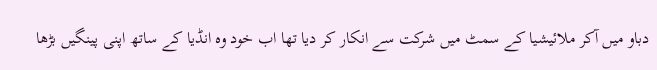دباو میں آکر ملائیشیا کے سمٹ میں شرکت سے انکار کر دیا تھا اب خود وہ انڈیا کے ساتھ اپنی پینگیں بڑھا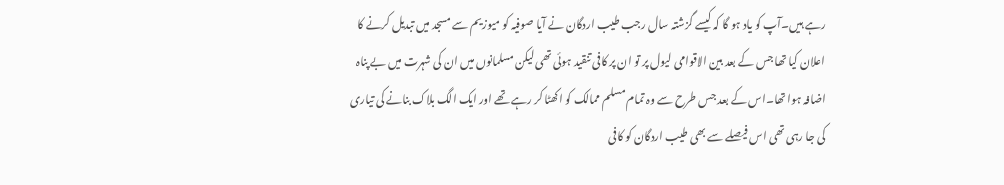رہے ہیں۔آپ کو یاد ہو گا کہ کیسے گزشتہ سال رجب طیب اردگان نے آیا صوفیہ کو میوزیم سے مسجد میں تبدیل کرنے کا اعلان کیا تھا جس کے بعد بین الاقوامی لیول پر تو ان پر کافی تنقید ہوئی تھی لیکن مسلمانوں میں ان کی شہرت میں بے پناہ اضافہ ہوا تھا۔اس کے بعد جس طرح سے وہ تمام مسلم ممالک کو اکھٹا کر رہے تھے اور ایک الگ بلاک بنانے کی تیاری کی جا رہی تھی اس فیصلے سے بھی طیب اردگان کو کافی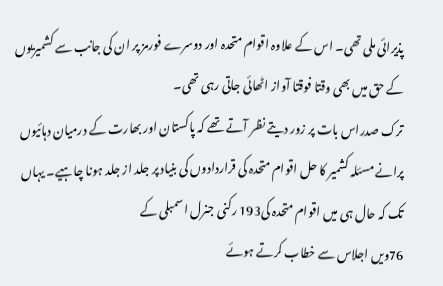پذیرائی ملی تھی۔ اس کے علاوہ اقوام متحدہ اور دوسرے فورمز پر ان کی جانب سے کشمیریوں کے حق میں بھی وقتا فوقتا آواز اٹھائی جاتی رہی تھی۔
ترک صدراس بات پر زور دیتے نظر آتے تھے کہ پاکستان اور بھارت کے درمیان دہائیوں پرانے مسئلہ کشمیر کا حل اقوام متحدہ کی قراردادوں کی بنیاد پر جلد از جلد ہونا چاہیے۔ یہاں تک کہ حال ہی میں اقوام متحدہ کی193 رکنی جنرل اسمبلی کے
76ویں اجلاس سے خطاب کرتے ہوئے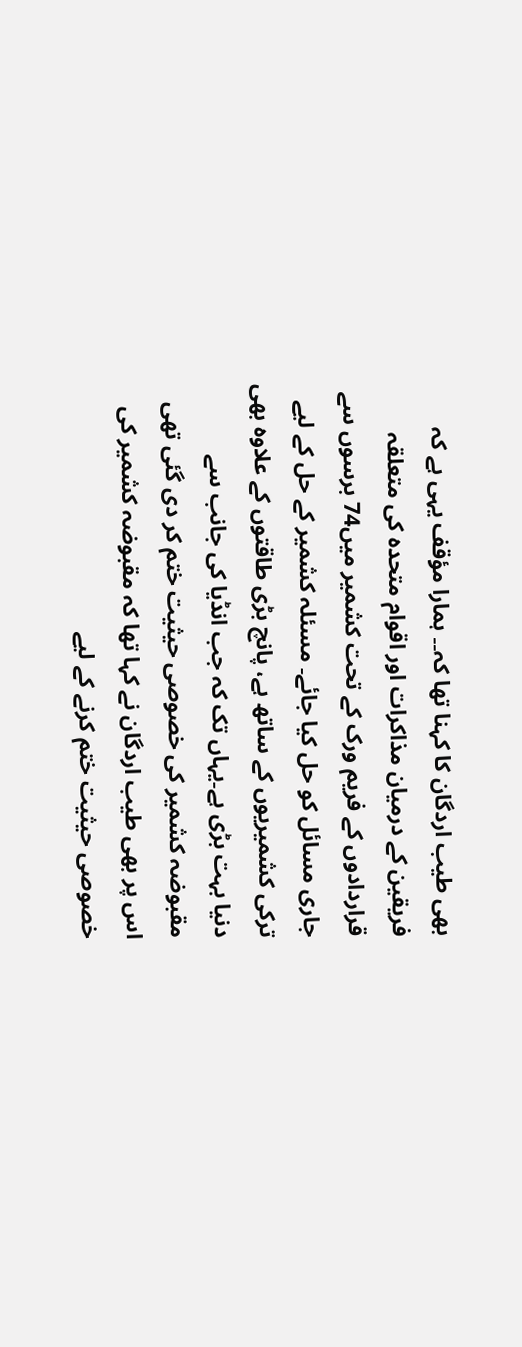بھی طیب اردگان کا کہنا تھا کہ۔۔ ہمارا مؤقف یہی ہے کہ فریقین کے درمیان مذاکرات اور اقوام متحدہ کی متعلقہ قراردادوں کے فریم ورک کے تحت کشمیر میں74 برسوں سے جاری مسائل کو حل کیا جائے۔ مسئلہ کشمیر کے حل کے لیے ترکی کشمیریوں کے ساتھ ہے، پانچ بڑی طاقتوں کے علاوہ بھی دنیا بہت بڑی ہے۔یہاں تک کہ جب انڈیا کی جانب سے مقبوضہ کشمیر کی خصوصی حیثیت ختم کر دی گئی تھی اس پر بھی طیب اردگان نے کہا تھا کہ مقبوضہ کشمیر کی خصوصی حیثیت ختم کرنے کے لیے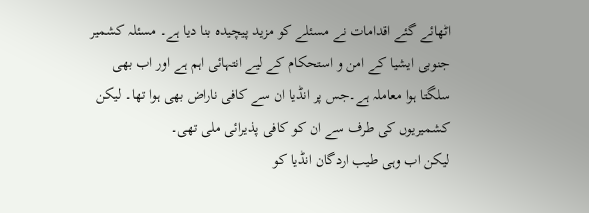اٹھائے گئے اقدامات نے مسئلے کو مزید پیچیدہ بنا دیا ہے۔ مسئلہ کشمیر جنوبی ایشیا کے امن و استحکام کے لیے انتہائی اہم ہے اور اب بھی سلگتا ہوا معاملہ ہے۔جس پر انڈیا ان سے کافی ناراض بھی ہوا تھا۔ لیکن کشمیریوں کی طرف سے ان کو کافی پذیرائی ملی تھی۔
لیکن اب وہی طیب اردگان انڈیا کو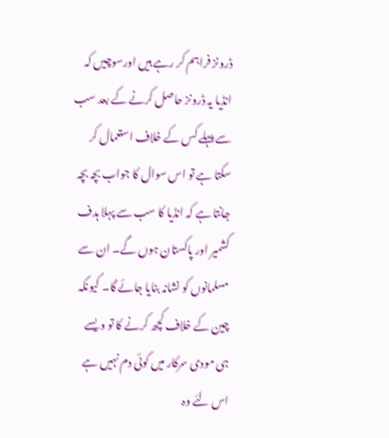ڈرونز فراہم کر رہے ہیں اورسوچیں کہ انڈیا یہ ڈرونز حاصل کرنے کے بعد سب سے پہلے کس کے خلاف استعمال کر سکتا ہے تو اس سوال کا جواب بچہ بچہ جانتا ہے کہ انڈیا کا سب سے پہلا ہدف کشمیر اور پاکستان ہوں گے۔ ان سے مسلمانوں کو نشانہ بنایا جائے گا۔ کیونکہ چین کے خلاف کچھ کرنے کا تو ویسے ہی مودی سرکار میں کوئی دم نہیں ہے اس لئے وہ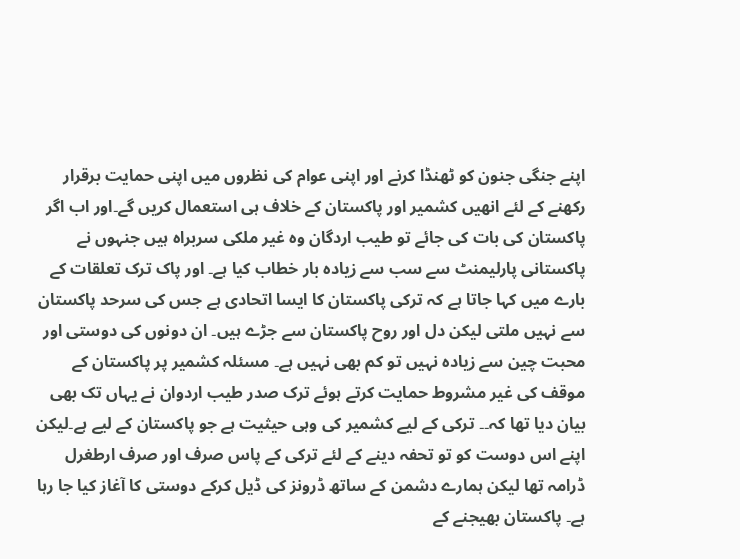اپنے جنگی جنون کو ٹھنڈا کرنے اور اپنی عوام کی نظروں میں اپنی حمایت برقرار رکھنے کے لئے انھیں کشمیر اور پاکستان کے خلاف ہی استعمال کریں گے۔اور اب اگر پاکستان کی بات کی جائے تو طیب اردگان وہ غیر ملکی سربراہ ہیں جنہوں نے پاکستانی پارلیمنٹ سے سب سے زیادہ بار خطاب کیا ہے۔ اور پاک ترک تعلقات کے بارے میں کہا جاتا ہے کہ ترکی پاکستان کا ایسا اتحادی ہے جس کی سرحد پاکستان سے نہیں ملتی لیکن دل اور روح پاکستان سے جڑے ہیں۔ ان دونوں کی دوستی اور محبت چین سے زیادہ نہیں تو کم بھی نہیں ہے۔ مسئلہ کشمیر پر پاکستان کے موقف کی غیر مشروط حمایت کرتے ہوئے ترک صدر طیب اردوان نے یہاں تک بھی بیان دیا تھا کہ۔۔ ترکی کے لیے کشمیر کی وہی حیثیت ہے جو پاکستان کے لیے ہے۔لیکن اپنے اس دوست کو تو تحفہ دینے کے لئے ترکی کے پاس صرف اور صرف ارطغرل ڈرامہ تھا لیکن ہمارے دشمن کے ساتھ ڈرونز کی ڈیل کرکے دوستی کا آغاز کیا جا رہا ہے۔ پاکستان بھیجنے کے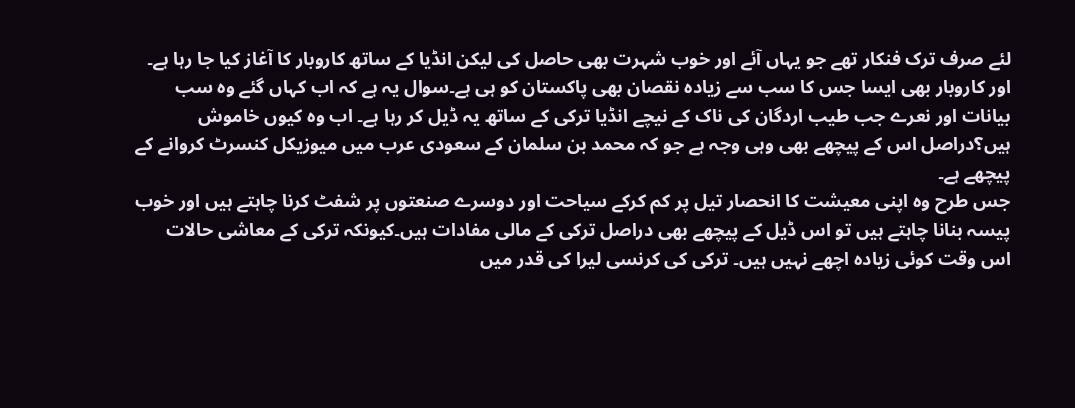لئے صرف ترک فنکار تھے جو یہاں آئے اور خوب شہرت بھی حاصل کی لیکن انڈیا کے ساتھ کاروبار کا آغاز کیا جا رہا ہے۔ اور کاروبار بھی ایسا جس کا سب سے زیادہ نقصان بھی پاکستان کو ہی ہے۔سوال یہ ہے کہ اب کہاں گئے وہ سب بیانات اور نعرے جب طیب اردگان کی ناک کے نیچے انڈیا ترکی کے ساتھ یہ ڈیل کر رہا ہے۔ اب وہ کیوں خاموش ہیں؟دراصل اس کے پیچھے بھی وہی وجہ ہے جو کہ محمد بن سلمان کے سعودی عرب میں میوزیکل کنسرٹ کروانے کے پیچھے ہے۔
جس طرح وہ اپنی معیشت کا انحصار تیل پر کم کرکے سیاحت اور دوسرے صنعتوں پر شفٹ کرنا چاہتے ہیں اور خوب پیسہ بنانا چاہتے ہیں تو اس ڈیل کے پیچھے بھی دراصل ترکی کے مالی مفادات ہیں۔کیونکہ ترکی کے معاشی حالات اس وقت کوئی زیادہ اچھے نہیں ہیں۔ ترکی کی کرنسی لیرا کی قدر میں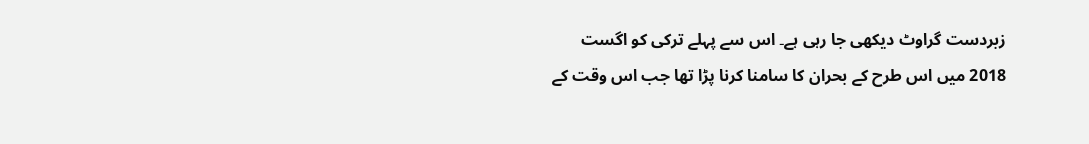زبردست گراوٹ دیکھی جا رہی ہے۔ اس سے پہلے ترکی کو اگست
2018 میں اس طرح کے بحران کا سامنا کرنا پڑا تھا جب اس وقت کے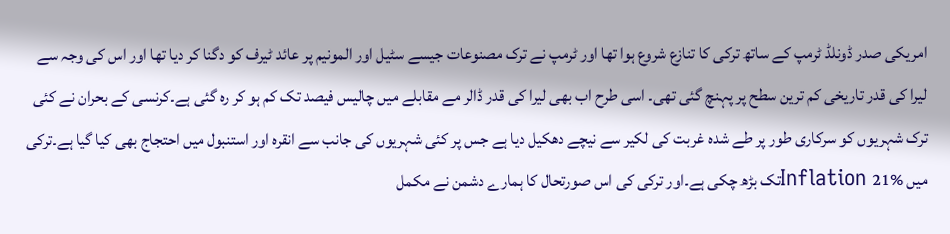امریکی صدر ڈونلڈ ٹرمپ کے ساتھ ترکی کا تنازع شروع ہوا تھا اور ٹرمپ نے ترک مصنوعات جیسے سٹیل اور المونیم پر عائد ٹیرف کو دگنا کر دیا تھا اور اس کی وجہ سے لیرا کی قدر تاریخی کم ترین سطح پر پہنچ گئی تھی۔ اسی طرح اب بھی لیرا کی قدر ڈالر مے مقابلے میں چالیس فیصد تک کم ہو کر رہ گئی ہے۔کرنسی کے بحران نے کئی ترک شہریوں کو سرکاری طور پر طے شدہ غربت کی لکیر سے نیچے دھکیل دیا ہے جس پر کئی شہریوں کی جانب سے انقرہ اور استنبول میں احتجاج بھی کیا گیا ہے۔ترکی میں Inflation 21%تک بڑھ چکی ہے۔اور ترکی کی اس صورتحال کا ہمارے دشمن نے مکمل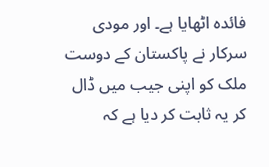فائدہ اٹھایا ہے۔ اور مودی سرکار نے پاکستان کے دوست ملک کو اپنی جیب میں ڈال کر یہ ثابت کر دیا ہے کہ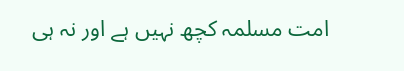امت مسلمہ کچھ نہیں ہے اور نہ ہی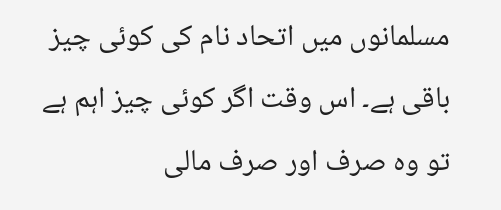مسلمانوں میں اتحاد نام کی کوئی چیز باقی ہے۔ اس وقت اگر کوئی چیز اہم ہے تو وہ صرف اور صرف مالی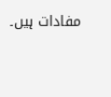مفادات ہیں۔